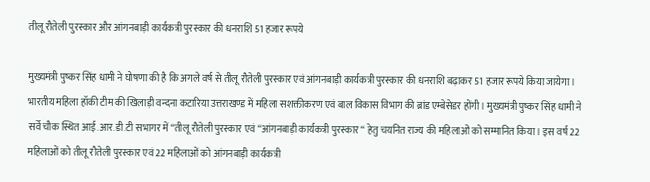तीलू रौतेली पुरस्कार और आंगनबाड़ी कार्यकत्री पुरस्कार की धनराशि 51 हजार रूपये

मुख्यमंत्री पुष्कर सिंह धामी ने घोषणा की है कि अगले वर्ष से तीलू रौतेली पुरस्कार एवं आंगनबाड़ी कार्यकत्री पुरस्कार की धनराशि बढ़ाकर 51 हजार रूपये किया जायेगा। भारतीय महिला हॉकी टीम की खिलाड़ी वन्दना कटारिया उत्तराखण्ड में महिला सशक्तीकरण एवं बाल विकास विभाग की ब्रांड एम्बेसेडर होंगी। मुख्यमंत्री पुष्कर सिंह धामी ने सर्वे चौक स्थित आई.आर.डी.टी सभागर में ‘‘तीलू रौतेली पुरस्कार एवं ‘‘आंगनबाड़ी कार्यकत्री पुरस्कार‘‘ हेतु चयनित राज्य की महिलाओं को सम्मानित किया। इस वर्ष 22 महिलाओं को तीलू रौतेली पुरस्कार एवं 22 महिलाओं को आंगनबाड़ी कार्यकत्री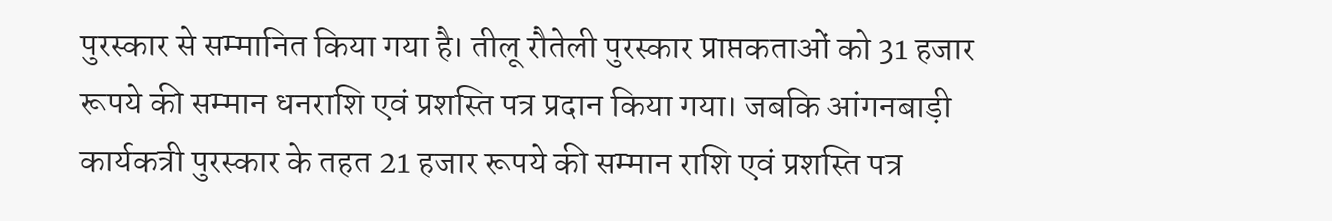पुरस्कार से सम्मानित किया गया है। तीलू रौतेली पुरस्कार प्राप्तकताओं को 31 हजार रूपये की सम्मान धनराशि एवं प्रशस्ति पत्र प्रदान किया गया। जबकि आंगनबाड़ी कार्यकत्री पुरस्कार के तहत 21 हजार रूपये की सम्मान राशि एवं प्रशस्ति पत्र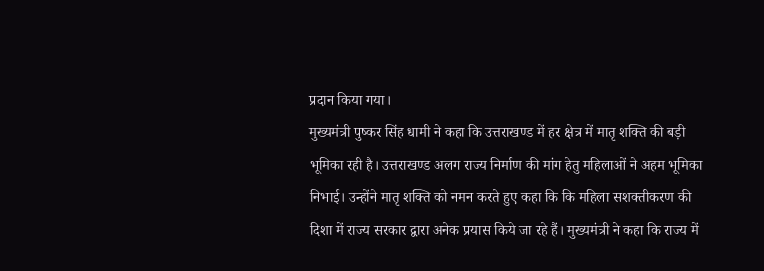प्रदान किया गया।
मुख्यमंत्री पुष्कर सिंह धामी ने कहा कि उत्तराखण्ड में हर क्षेत्र में मातृ शक्ति की बड़ी भूमिका रही है। उत्तराखण्ड अलग राज्य निर्माण की मांग हेतु महिलाओं ने अहम भूमिका निभाई। उन्होंने मातृ शक्ति को नमन करते हुए कहा कि कि महिला सशक्तीकरण की दिशा में राज्य सरकार द्वारा अनेक प्रयास किये जा रहे हैं। मुख्यमंत्री ने कहा कि राज्य में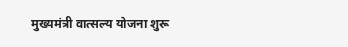मुख्यमंत्री वात्सल्य योजना शुरू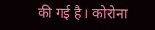की गई है। कोरोना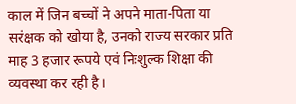काल में जिन बच्चों ने अपने माता-पिता या सरंक्षक को खोया है, उनको राज्य सरकार प्रति माह 3 हजार रूपये एवं निःशुल्क शिक्षा की व्यवस्था कर रही है।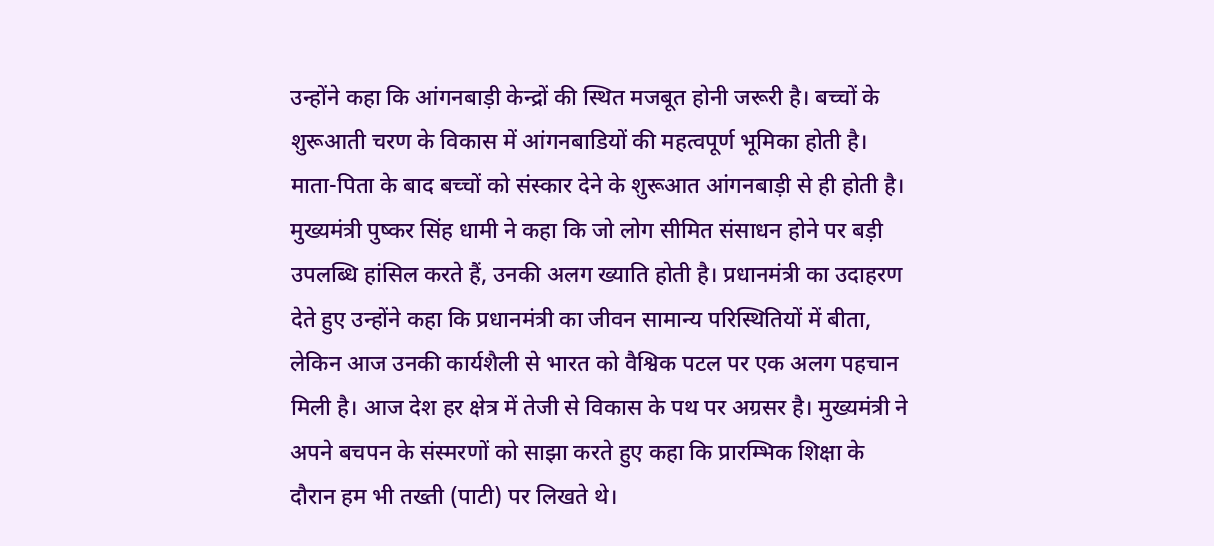उन्होंने कहा कि आंगनबाड़ी केन्द्रों की स्थित मजबूत होनी जरूरी है। बच्चों के शुरूआती चरण के विकास में आंगनबाडियों की महत्वपूर्ण भूमिका होती है। माता-पिता के बाद बच्चों को संस्कार देने के शुरूआत आंगनबाड़ी से ही होती है।
मुख्यमंत्री पुष्कर सिंह धामी ने कहा कि जो लोग सीमित संसाधन होने पर बड़ी उपलब्धि हांसिल करते हैं, उनकी अलग ख्याति होती है। प्रधानमंत्री का उदाहरण देते हुए उन्होंने कहा कि प्रधानमंत्री का जीवन सामान्य परिस्थितियों में बीता, लेकिन आज उनकी कार्यशैली से भारत को वैश्विक पटल पर एक अलग पहचान मिली है। आज देश हर क्षेत्र में तेजी से विकास के पथ पर अग्रसर है। मुख्यमंत्री ने अपने बचपन के संस्मरणों को साझा करते हुए कहा कि प्रारम्भिक शिक्षा के दौरान हम भी तख्ती (पाटी) पर लिखते थे।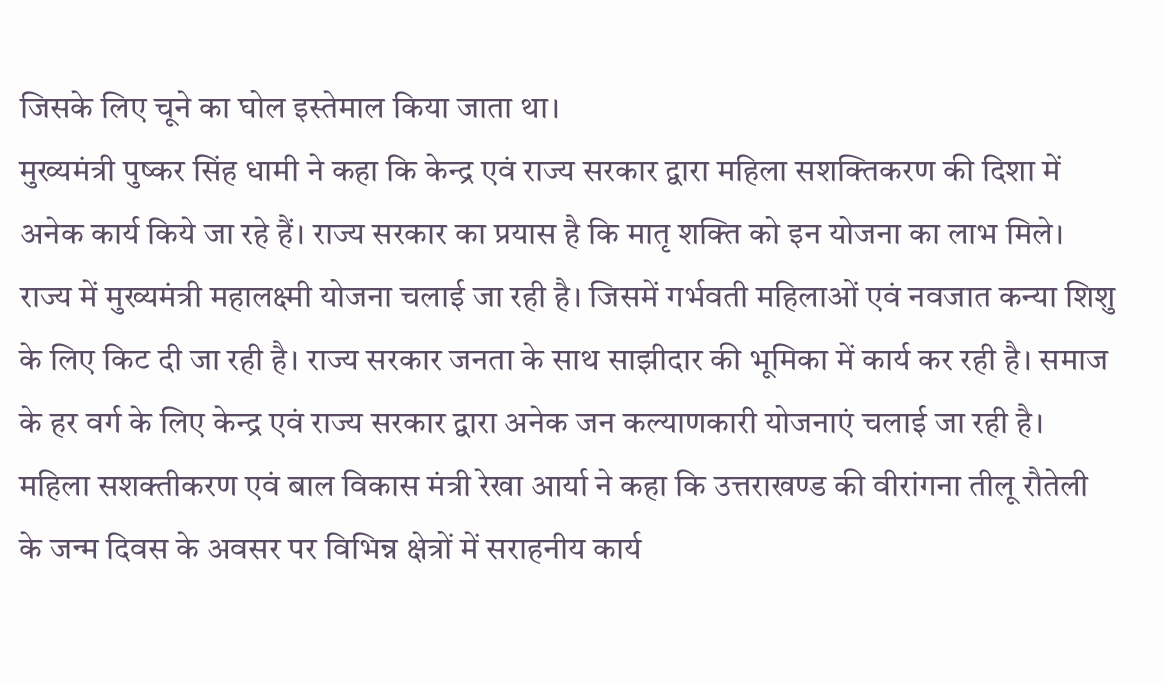जिसके लिए चूने का घोल इस्तेमाल किया जाता था।
मुख्यमंत्री पुष्कर सिंह धामी ने कहा कि केन्द्र एवं राज्य सरकार द्वारा महिला सशक्तिकरण की दिशा में अनेक कार्य किये जा रहे हैं। राज्य सरकार का प्रयास है कि मातृ शक्ति को इन योजना का लाभ मिले। राज्य में मुख्यमंत्री महालक्ष्मी योजना चलाई जा रही है। जिसमें गर्भवती महिलाओं एवं नवजात कन्या शिशु के लिए किट दी जा रही है। राज्य सरकार जनता के साथ साझीदार की भूमिका में कार्य कर रही है। समाज के हर वर्ग के लिए केन्द्र एवं राज्य सरकार द्वारा अनेक जन कल्याणकारी योजनाएं चलाई जा रही है।
महिला सशक्तीकरण एवं बाल विकास मंत्री रेखा आर्या ने कहा कि उत्तराखण्ड की वीरांगना तीलू रौतेली के जन्म दिवस के अवसर पर विभिन्न क्षेत्रों में सराहनीय कार्य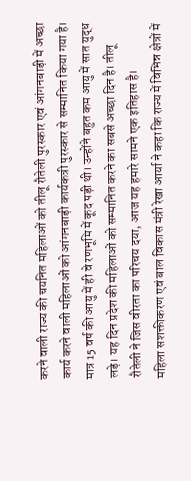करने वाली राज्य की चयनित महिलाओं को तीलू रौतेली पुरस्कार एवं आंगनबाड़ी में अच्छा कार्य करने वाली महिलाओं को आंगनबाड़ी कार्यकत्री पुरस्कार से सम्मानित किया गया है। मात्र 15 वर्ष की आयु में ही वे रणभूमि में कूद पड़ी थी। उन्होंने बहुत कम आयु में सात युद्ध लड़े। यह दिन प्रदेश की महिलाओं को सम्मानित करने का सबसे अच्छा दिन है। तीलू रौतेली ने जिस वीरता का परिचय दया, आज यह हमारे सामने एक इतिहास है।
महिला सशक्तीकरण एवं बाल विकास मंत्री रेखा आर्या ने कहा कि राज्य में विभिन्न क्षेत्रों में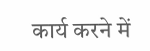कार्य करने में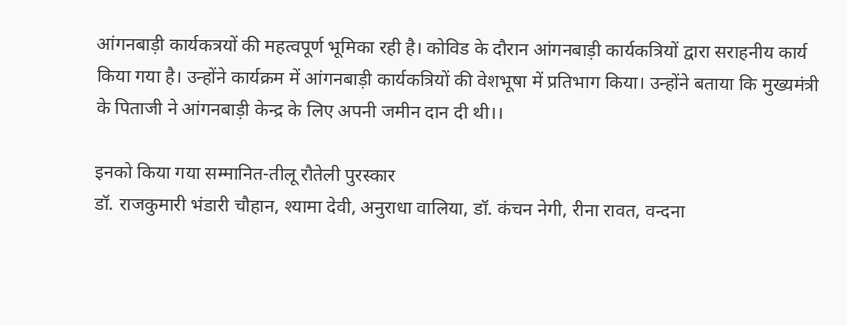आंगनबाड़ी कार्यकत्रयों की महत्वपूर्ण भूमिका रही है। कोविड के दौरान आंगनबाड़ी कार्यकत्रियों द्वारा सराहनीय कार्य किया गया है। उन्होंने कार्यक्रम में आंगनबाड़ी कार्यकत्रियों की वेशभूषा में प्रतिभाग किया। उन्होंने बताया कि मुख्यमंत्री के पिताजी ने आंगनबाड़ी केन्द्र के लिए अपनी जमीन दान दी थी।।

इनको किया गया सम्मानित-तीलू रौतेली पुरस्कार
डॉ. राजकुमारी भंडारी चौहान, श्यामा देवी, अनुराधा वालिया, डॉ. कंचन नेगी, रीना रावत, वन्दना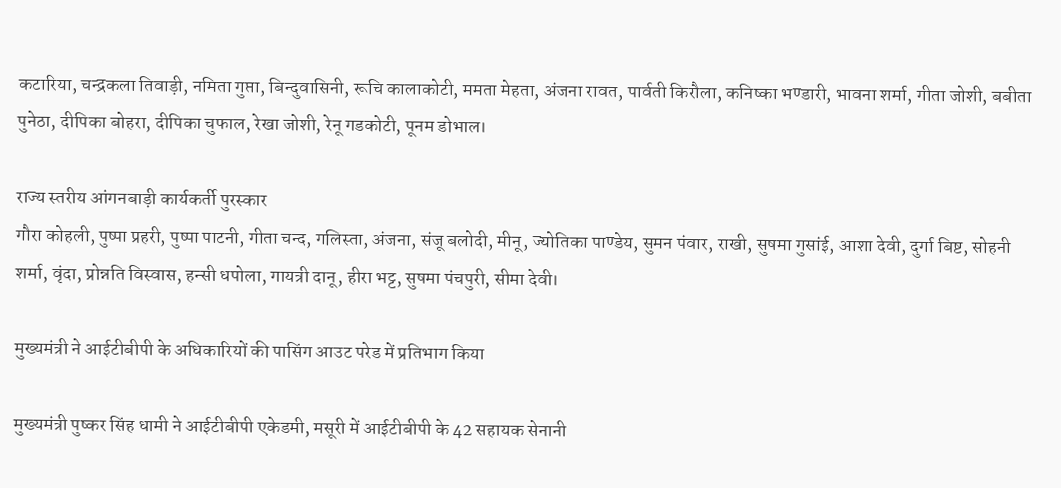कटारिया, चन्द्रकला तिवाड़ी, नमिता गुप्ता, बिन्दुवासिनी, रूचि कालाकोटी, ममता मेहता, अंजना रावत, पार्वती किरौला, कनिष्का भण्डारी, भावना शर्मा, गीता जोशी, बबीता पुनेठा, दीपिका बोहरा, दीपिका चुफाल, रेखा जोशी, रेनू गडकोटी, पूनम डोभाल।

राज्य स्तरीय आंगनबाड़ी कार्यकर्ती पुरस्कार
गौरा कोहली, पुष्पा प्रहरी, पुष्पा पाटनी, गीता चन्द, गलिस्ता, अंजना, संजू बलोदी, मीनू, ज्योतिका पाण्डेय, सुमन पंवार, राखी, सुषमा गुसांई, आशा देवी, दुर्गा बिष्ट, सोहनी शर्मा, वृंदा, प्रोन्नति विस्वास, हन्सी धपोला, गायत्री दानू, हीरा भट्ट, सुषमा पंचपुरी, सीमा देवी।

मुख्यमंत्री ने आईटीबीपी के अधिकारियों की पासिंग आउट परेड में प्रतिभाग किया

मुख्यमंत्री पुष्कर सिंह धामी ने आईटीबीपी एकेडमी, मसूरी में आईटीबीपी के 42 सहायक सेनानी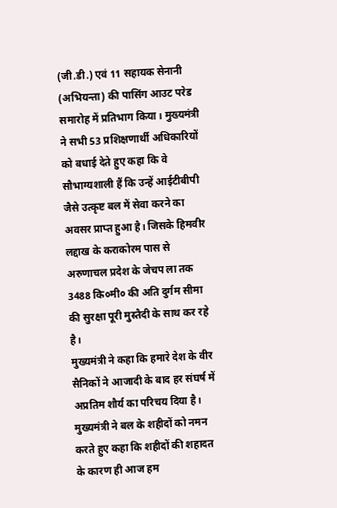(जी.डी.) एवं 11 सहायक सेनानी (अभियन्ता) की पासिंग आउट परेड समारोह में प्रतिभाग किया। मुख्यमंत्री ने सभी 53 प्रशिक्षणार्थी अधिकारियों को बधाई देते हुए कहा कि वे सौभाग्यशाली हैं कि उन्हें आईटीबीपी जैसे उत्कृष्ट बल में सेवा करने का अवसर प्राप्त हुआ है। जिसके हिमवीर लद्दाख के कराकोरम पास से अरुणाचल प्रदेश के जेचप ला तक 3488 कि०मी० की अति दुर्गम सीमा की सुरक्षा पूरी मुस्तैदी के साथ कर रहे है।
मुख्यमंत्री ने कहा कि हमारे देश के वीर सैनिकों ने आजादी के बाद हर संघर्ष में अप्रतिम शौर्य का परिचय दिया है। मुख्यमंत्री ने बल के शहीदों को नमन करते हुए कहा कि शहीदों की शहादत के कारण ही आज हम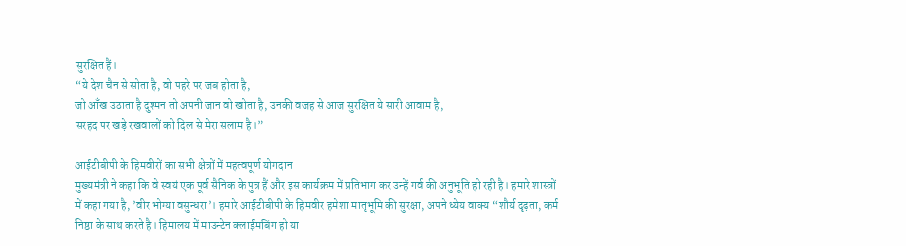सुरक्षित हैं।
“ये देश चैन से सोता है, वो पहरे पर जब होता है,
जो आँख उठाता है दुश्मन तो अपनी जान वो खोता है, उनकी वजह से आज सुरक्षित ये सारी आवाम है,
सरहद पर खड़े रखवालों को दिल से मेरा सलाम है।”

आईटीबीपी के हिमवीरों का सभी क्षेत्रों में महत्वपूर्ण योगदान
मुख्यमंत्री ने कहा कि वे स्वयं एक पूर्व सैनिक के पुत्र हैं और इस कार्यक्रम में प्रतिभाग कर उन्हें गर्व की अनुभूति हो रही है। हमारे शास्त्रों में कहा गया है, ’वीर भोग्या वसुन्धरा’। हमारे आईटीबीपी के हिमवीर हमेशा मातृभूमि की सुरक्षा, अपने ध्येय वाक्य “शौर्य दृढ़ता, कर्म निष्ठा के साथ करते है। हिमालय में माउन्टेन क्लाईमबिंग हो या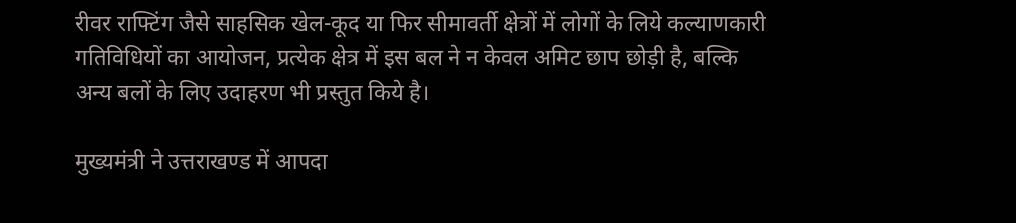रीवर राफ्टिंग जैसे साहसिक खेल-कूद या फिर सीमावर्ती क्षेत्रों में लोगों के लिये कल्याणकारी गतिविधियों का आयोजन, प्रत्येक क्षेत्र में इस बल ने न केवल अमिट छाप छोड़ी है, बल्कि अन्य बलों के लिए उदाहरण भी प्रस्तुत किये है।

मुख्यमंत्री ने उत्तराखण्ड में आपदा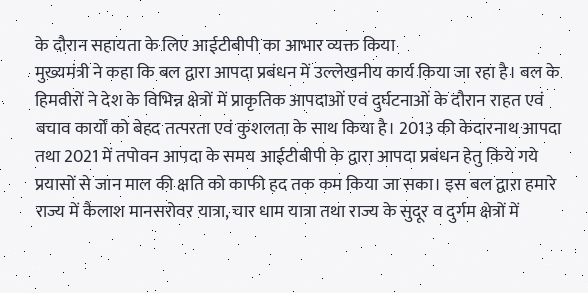के दौरान सहायता के लिए आईटीबीपी का आभार व्यक्त किया
मुख्यमंत्री ने कहा कि बल द्वारा आपदा प्रबंधन में उल्लेखनीय कार्य किया जा रहा है। बल के हिमवीरों ने देश के विभिन्न क्षेत्रों में प्राकृतिक आपदाओं एवं दुर्घटनाओं के दौरान राहत एवं बचाव कार्यों को बेहद तत्परता एवं कुशलता के साथ किया है। 2013 की केदारनाथ आपदा तथा 2021 में तपोवन आपदा के समय आईटीबीपी के द्वारा आपदा प्रबंधन हेतु किये गये प्रयासों से जान माल की क्षति को काफी हद तक कम किया जा सका। इस बल द्वारा हमारे राज्य में कैलाश मानसरोवर यात्रा, चार धाम यात्रा तथा राज्य के सुदूर व दुर्गम क्षेत्रों में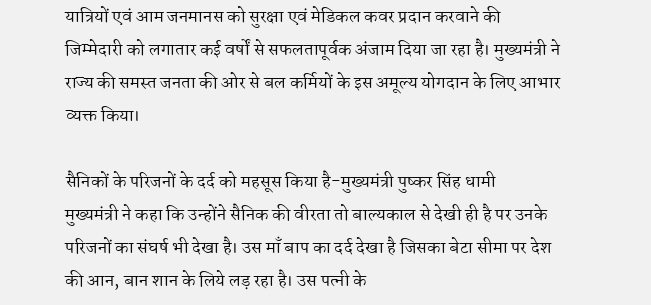यात्रियों एवं आम जनमानस को सुरक्षा एवं मेडिकल कवर प्रदान करवाने की जिम्मेदारी को लगातार कई वर्षों से सफलतापूर्वक अंजाम दिया जा रहा है। मुख्यमंत्री ने राज्य की समस्त जनता की ओर से बल कर्मियों के इस अमूल्य योगदान के लिए आभार व्यक्त किया।

सैनिकों के परिजनों के दर्द को महसूस किया है-मुख्यमंत्री पुष्कर सिंह धामी
मुख्यमंत्री ने कहा कि उन्होंने सैनिक की वीरता तो बाल्यकाल से देखी ही है पर उनके परिजनों का संघर्ष भी देखा है। उस माँ बाप का दर्द देखा है जिसका बेटा सीमा पर देश की आन, बान शान के लिये लड़ रहा है। उस पत्नी के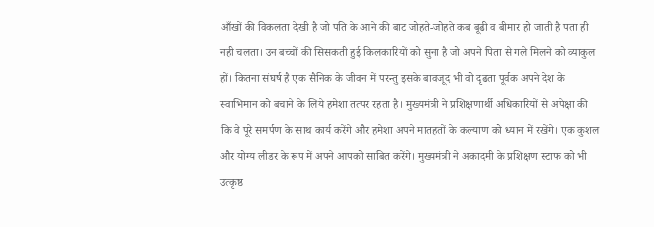आँखों की विकलता देखी है जो पति के आने की बाट जोहते-जोहते कब बूढी व बीमार हो जाती है पता ही नही चलता। उन बच्चों की सिसकती हुई किलकारियों को सुना है जो अपने पिता से गले मिलने को व्याकुल हों। कितना संघर्ष है एक सैनिक के जीवन में परन्तु इसके बावजूद भी वो दृढता पूर्वक अपने देश के स्वाभिमान को बचाने के लिये हमेशा तत्पर रहता है। मुख्यमंत्री ने प्रशिक्षणार्थी अधिकारियों से अपेक्षा की कि वे पूरे समर्पण के साथ कार्य करेंगे और हमेशा अपने मातहतों के कल्याण को ध्यान में रखेंगे। एक कुशल और योग्य लीडर के रूप में अपने आपको साबित करेंगे। मुख्यमंत्री ने अकादमी के प्रशिक्षण स्टाफ को भी उत्कृष्ठ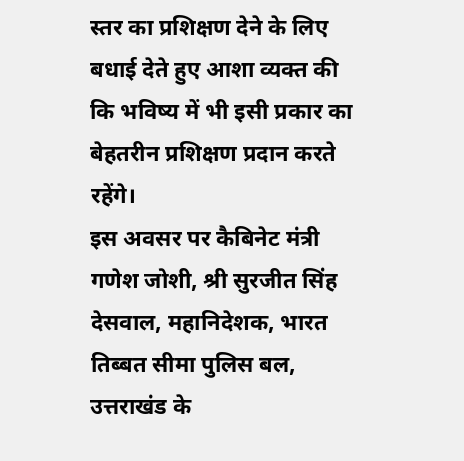स्तर का प्रशिक्षण देने के लिए बधाई देते हुए आशा व्यक्त की कि भविष्य में भी इसी प्रकार का बेहतरीन प्रशिक्षण प्रदान करते रहेंगे।
इस अवसर पर कैबिनेट मंत्री गणेश जोशी, श्री सुरजीत सिंह देसवाल, महानिदेशक, भारत तिब्बत सीमा पुलिस बल, उत्तराखंड के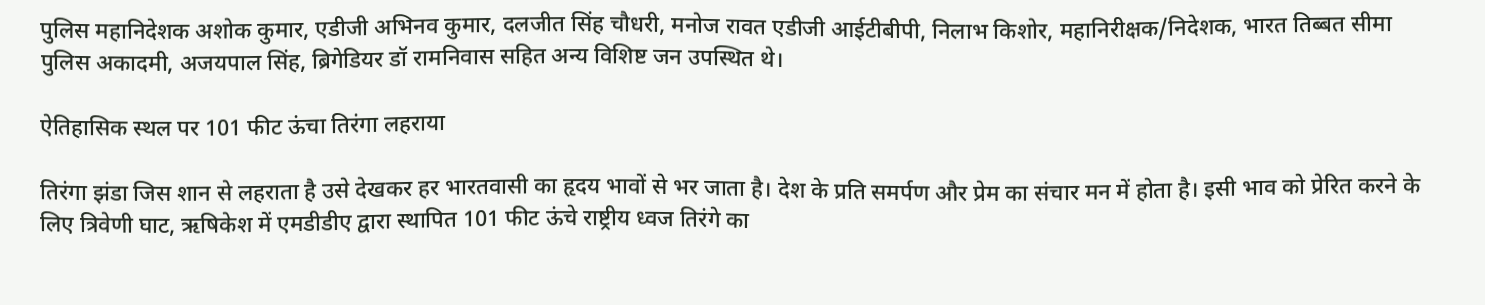पुलिस महानिदेशक अशोक कुमार, एडीजी अभिनव कुमार, दलजीत सिंह चौधरी, मनोज रावत एडीजी आईटीबीपी, निलाभ किशोर, महानिरीक्षक/निदेशक, भारत तिब्बत सीमा पुलिस अकादमी, अजयपाल सिंह, ब्रिगेडियर डॉ रामनिवास सहित अन्य विशिष्ट जन उपस्थित थे।

ऐतिहासिक स्थल पर 101 फीट ऊंचा तिरंगा लहराया

तिरंगा झंडा जिस शान से लहराता है उसे देखकर हर भारतवासी का हृदय भावों से भर जाता है। देश के प्रति समर्पण और प्रेम का संचार मन में होता है। इसी भाव को प्रेरित करने के लिए त्रिवेणी घाट, ऋषिकेश में एमडीडीए द्वारा स्थापित 101 फीट ऊंचे राष्ट्रीय ध्वज तिरंगे का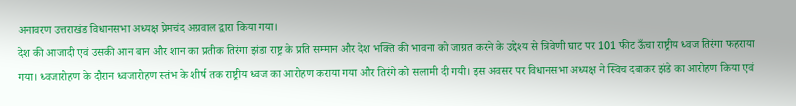अनावरण उत्तराखंड विधानसभा अध्यक्ष प्रेमचंद अग्रवाल द्वारा किया गया।
देश की आजादी एवं उसकी आन बान और शान का प्रतीक तिरंगा झंडा राष्ट्र के प्रति सम्मान और देश भक्ति की भावना को जाग्रत करने के उद्देश्य से त्रिवेणी घाट पर 101 फीट ऊँचा राष्ट्रीय ध्वज तिरंगा फहराया गया। ध्वजारोहण के दौरान ध्वजारोहण स्तंभ के शीर्ष तक राष्ट्रीय ध्वज का आरोहण कराया गया और तिरंगे को सलामी दी गयी। इस अवसर पर विधानसभा अध्यक्ष ने स्विच दबाकर झंडे का आरोहण किया एवं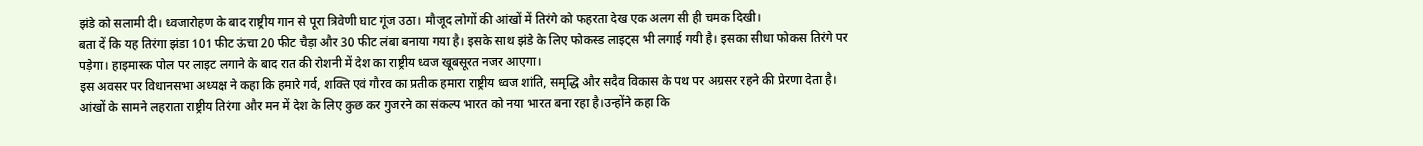झंडे को सलामी दी। ध्वजारोहण के बाद राष्ट्रीय गान से पूरा त्रिवेणी घाट गूंज उठा। मौजूद लोगों की आंखों में तिरंगे को फहरता देख एक अलग सी ही चमक दिखी।
बता दें कि यह तिरंगा झंडा 101 फीट ऊंचा 20 फीट चैड़ा और 30 फीट लंबा बनाया गया है। इसके साथ झंडे के लिए फोकस्ड लाइट्स भी लगाई गयी है। इसका सीधा फोकस तिरंगे पर पड़ेगा। हाइमास्क पोल पर लाइट लगाने के बाद रात की रोशनी में देश का राष्ट्रीय ध्वज खूबसूरत नजर आएगा।
इस अवसर पर विधानसभा अध्यक्ष ने कहा कि हमारे गर्व, शक्ति एवं गौरव का प्रतीक हमारा राष्ट्रीय ध्वज शांति, समृद्धि और सदैव विकास के पथ पर अग्रसर रहने की प्रेरणा देता है। आंखों के सामने लहराता राष्ट्रीय तिरंगा और मन में देश के लिए कुछ कर गुजरने का संकल्प भारत को नया भारत बना रहा है।उन्होंने कहा कि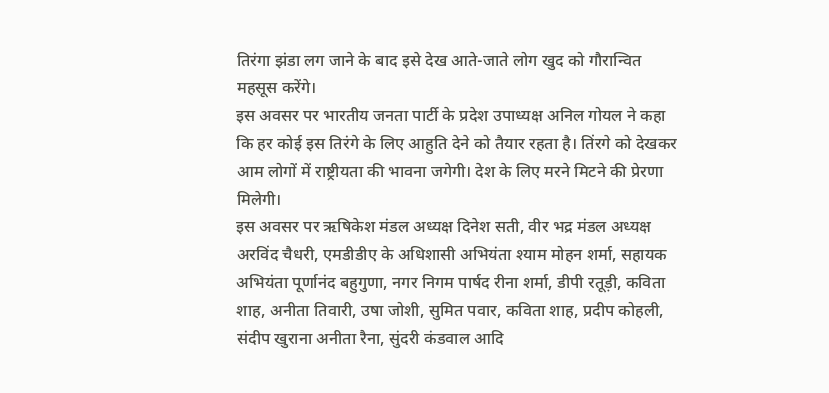तिरंगा झंडा लग जाने के बाद इसे देख आते-जाते लोग खुद को गौरान्वित महसूस करेंगे।
इस अवसर पर भारतीय जनता पार्टी के प्रदेश उपाध्यक्ष अनिल गोयल ने कहा कि हर कोई इस तिरंगे के लिए आहुति देने को तैयार रहता है। तिंरगे को देखकर आम लोगों में राष्ट्रीयता की भावना जगेगी। देश के लिए मरने मिटने की प्रेरणा मिलेगी।
इस अवसर पर ऋषिकेश मंडल अध्यक्ष दिनेश सती, वीर भद्र मंडल अध्यक्ष अरविंद चैधरी, एमडीडीए के अधिशासी अभियंता श्याम मोहन शर्मा, सहायक अभियंता पूर्णानंद बहुगुणा, नगर निगम पार्षद रीना शर्मा, डीपी रतूड़ी, कविता शाह, अनीता तिवारी, उषा जोशी, सुमित पवार, कविता शाह, प्रदीप कोहली, संदीप खुराना अनीता रैना, सुंदरी कंडवाल आदि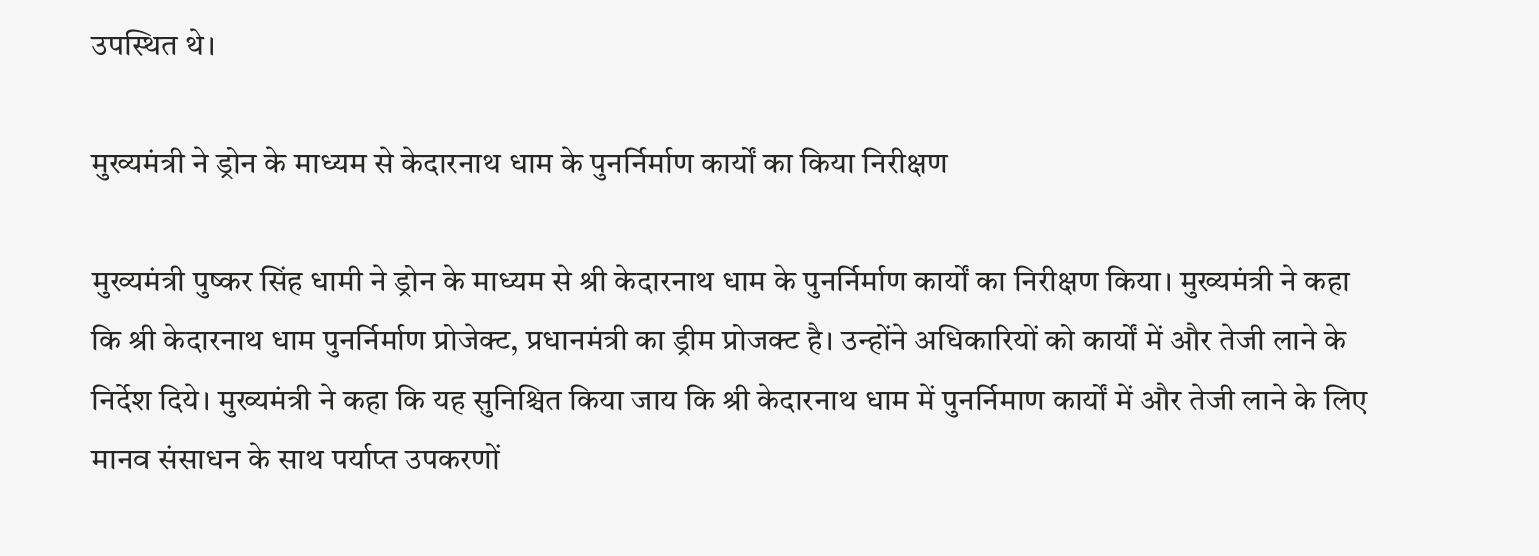उपस्थित थे।

मुख्यमंत्री ने ड्रोन के माध्यम से केदारनाथ धाम के पुनर्निर्माण कार्यों का किया निरीक्षण

मुख्यमंत्री पुष्कर सिंह धामी ने ड्रोन के माध्यम से श्री केदारनाथ धाम के पुनर्निर्माण कार्यों का निरीक्षण किया। मुख्यमंत्री ने कहा कि श्री केदारनाथ धाम पुनर्निर्माण प्रोजेक्ट, प्रधानमंत्री का ड्रीम प्रोजक्ट है। उन्होंने अधिकारियों को कार्यों में और तेजी लाने के निर्देश दिये। मुख्यमंत्री ने कहा कि यह सुनिश्चित किया जाय कि श्री केदारनाथ धाम में पुनर्निमाण कार्यों में और तेजी लाने के लिए मानव संसाधन के साथ पर्याप्त उपकरणों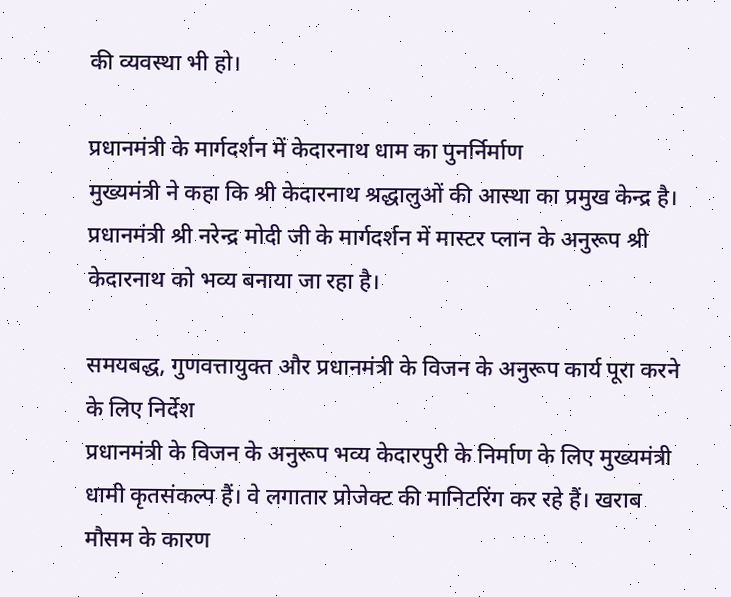की व्यवस्था भी हो।

प्रधानमंत्री के मार्गदर्शन में केदारनाथ धाम का पुनर्निर्माण
मुख्यमंत्री ने कहा कि श्री केदारनाथ श्रद्धालुओं की आस्था का प्रमुख केन्द्र है। प्रधानमंत्री श्री नरेन्द्र मोदी जी के मार्गदर्शन में मास्टर प्लान के अनुरूप श्री केदारनाथ को भव्य बनाया जा रहा है।

समयबद्ध, गुणवत्तायुक्त और प्रधानमंत्री के विजन के अनुरूप कार्य पूरा करने के लिए निर्देश
प्रधानमंत्री के विजन के अनुरूप भव्य केदारपुरी के निर्माण के लिए मुख्यमंत्री धामी कृतसंकल्प हैं। वे लगातार प्रोजेक्ट की मानिटरिंग कर रहे हैं। खराब मौसम के कारण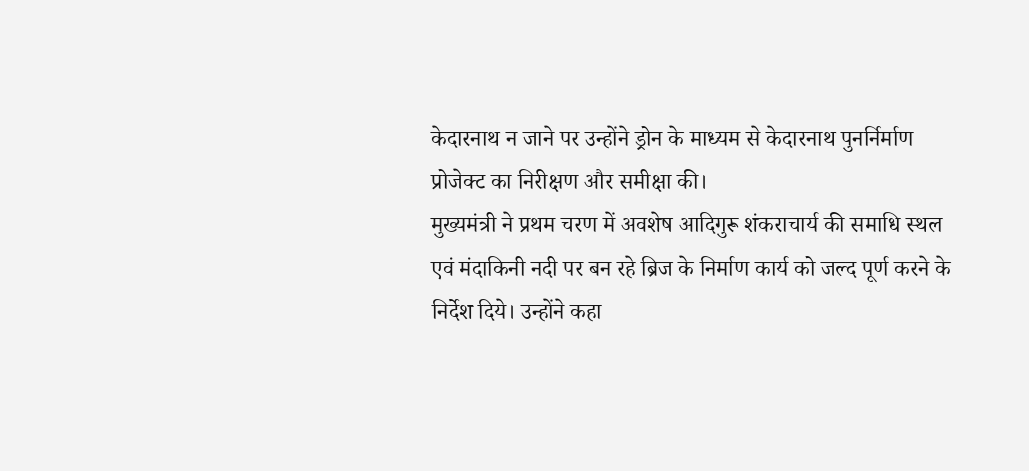केदारनाथ न जाने पर उन्होंने ड्रोन के माध्यम से केदारनाथ पुनर्निर्माण प्रोजेक्ट का निरीक्षण और समीक्षा की।
मुख्यमंत्री ने प्रथम चरण में अवशेष आदिगुरू शंकराचार्य की समाधि स्थल एवं मंदाकिनी नदी पर बन रहे ब्रिज के निर्माण कार्य को जल्द पूर्ण करने के निर्देश दिये। उन्होंने कहा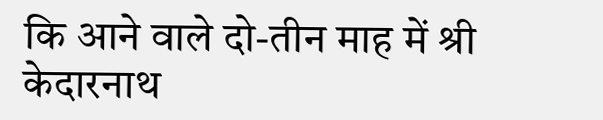कि आने वाले दो-तीन माह में श्री केदारनाथ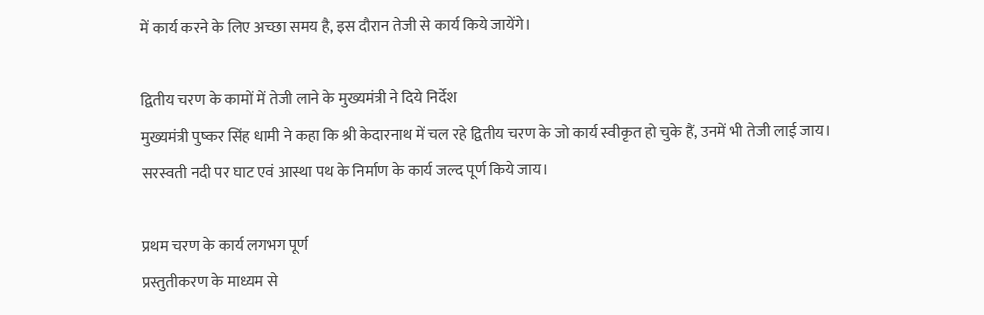में कार्य करने के लिए अच्छा समय है, इस दौरान तेजी से कार्य किये जायेंगे।

द्वितीय चरण के कामों में तेजी लाने के मुख्यमंत्री ने दिये निर्देश
मुख्यमंत्री पुष्कर सिंह धामी ने कहा कि श्री केदारनाथ में चल रहे द्वितीय चरण के जो कार्य स्वीकृत हो चुके हैं, उनमें भी तेजी लाई जाय। सरस्वती नदी पर घाट एवं आस्था पथ के निर्माण के कार्य जल्द पूर्ण किये जाय।

प्रथम चरण के कार्य लगभग पूर्ण
प्रस्तुतीकरण के माध्यम से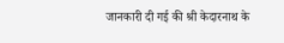जानकारी दी गई की श्री केदारनाथ के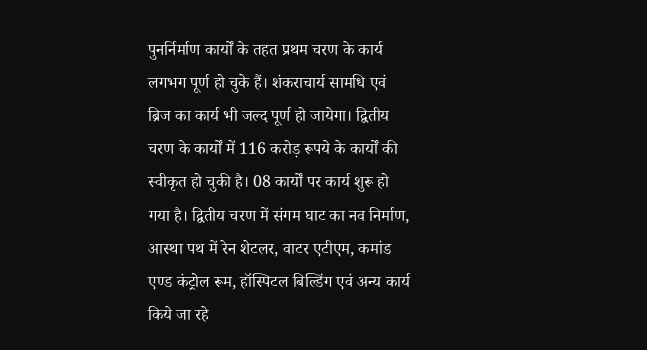पुनर्निर्माण कार्यों के तहत प्रथम चरण के कार्य लगभग पूर्ण हो चुके हैं। शंकराचार्य सामधि एवं ब्रिज का कार्य भी जल्द पूर्ण हो जायेगा। द्वितीय चरण के कार्यों में 116 करोड़ रूपये के कार्यों की स्वीकृत हो चुकी है। 08 कार्यों पर कार्य शुरू हो गया है। द्वितीय चरण में संगम घाट का नव निर्माण, आस्था पथ में रेन शेटलर, वाटर एटीएम, कमांड एण्ड कंट्रोल रूम, हॉस्पिटल बिल्डिंग एवं अन्य कार्य किये जा रहे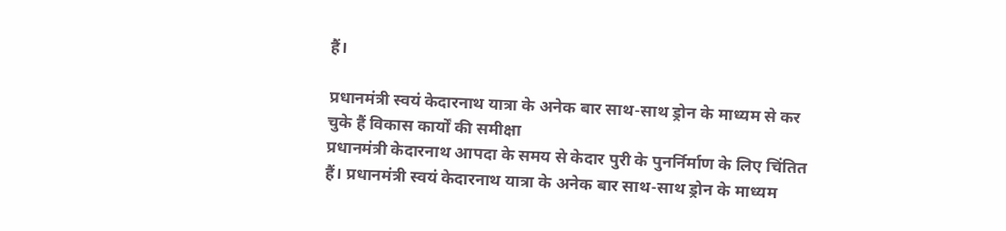हैं।

प्रधानमंत्री स्वयं केदारनाथ यात्रा के अनेक बार साथ-साथ ड्रोन के माध्यम से कर चुके हैं विकास कार्यों की समीक्षा
प्रधानमंत्री केदारनाथ आपदा के समय से केदार पुरी के पुनर्निर्माण के लिए चिंतित हैं। प्रधानमंत्री स्वयं केदारनाथ यात्रा के अनेक बार साथ-साथ ड्रोन के माध्यम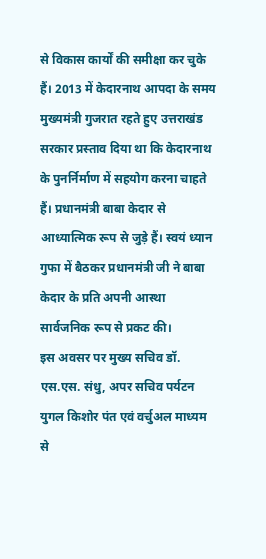से विकास कार्यों की समीक्षा कर चुके हैं। 2013 में केदारनाथ आपदा के समय मुख्यमंत्री गुजरात रहते हुए उत्तराखंड सरकार प्रस्ताव दिया था कि केदारनाथ के पुनर्निर्माण में सहयोग करना चाहते हैं। प्रधानमंत्री बाबा केदार से आध्यात्मिक रूप से जुड़े हैं। स्वयं ध्यान गुफा में बैठकर प्रधानमंत्री जी ने बाबा केदार के प्रति अपनी आस्था सार्वजनिक रूप से प्रकट की।
इस अवसर पर मुख्य सचिव डॉ. एस.एस. संधु, अपर सचिव पर्यटन युगल किशोर पंत एवं वर्चुअल माध्यम से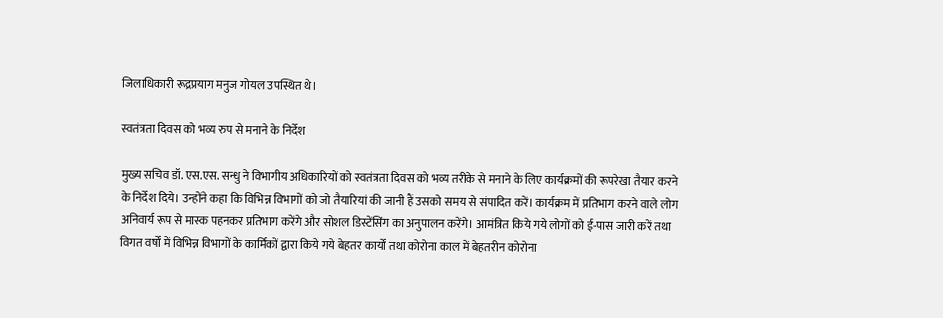जिलाधिकारी रूद्रप्रयाग मनुज गोयल उपस्थित थे।

स्वतंत्रता दिवस को भव्य रुप से मनाने के निर्देश

मुख्य सचिव डॉ. एस.एस. सन्धु ने विभागीय अधिकारियों को स्वतंत्रता दिवस को भव्य तरीके से मनाने के लिए कार्यक्रमों की रूपरेखा तैयार करने के निर्देश दिये। उन्होंने कहा कि विभिन्न विभागों को जो तैयारियां की जानी हैं उसको समय से संपादित करें। कार्यक्रम में प्रतिभाग करने वाले लोग अनिवार्य रूप से मास्क पहनकर प्रतिभाग करेंगे और सोशल डिस्टेंसिंग का अनुपालन करेंगे। आमंत्रित किये गये लोगों को ई-पास जारी करें तथा विगत वर्षों में विभिन्न विभागों के कार्मिकों द्वारा किये गये बेहतर कार्यों तथा कोरोना काल में बेहतरीन कोरोना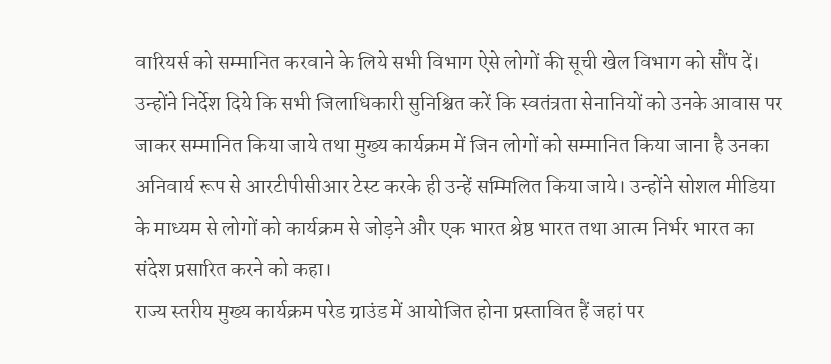वारियर्स को सम्मानित करवाने के लिये सभी विभाग ऐसे लोगों की सूची खेल विभाग को सौंप दें।
उन्होंने निर्देश दिये कि सभी जिलाधिकारी सुनिश्चित करें कि स्वतंत्रता सेनानियों को उनके आवास पर जाकर सम्मानित किया जाये तथा मुख्य कार्यक्रम में जिन लोगों को सम्मानित किया जाना है उनका अनिवार्य रूप से आरटीपीसीआर टेस्ट करके ही उन्हें सम्मिलित किया जाये। उन्होंने सोशल मीडिया के माध्यम से लोगों को कार्यक्रम से जोड़ने और एक भारत श्रेष्ठ भारत तथा आत्म निर्भर भारत का संदेश प्रसारित करने को कहा।
राज्य स्तरीय मुख्य कार्यक्रम परेड ग्राउंड में आयोजित होना प्रस्तावित हैं जहां पर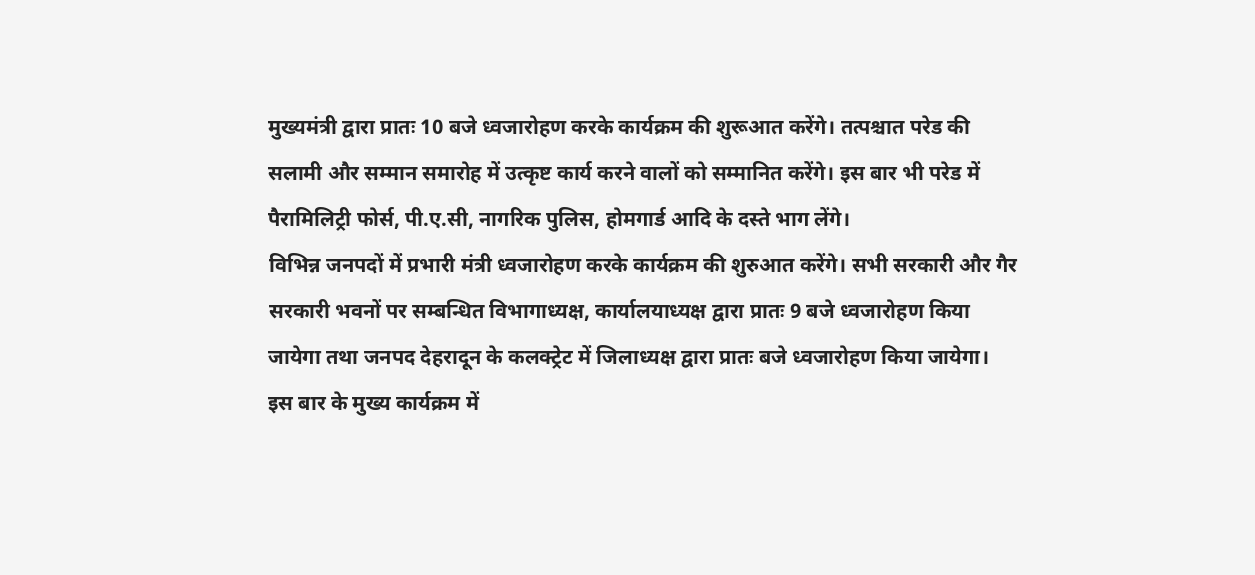मुख्यमंत्री द्वारा प्रातः 10 बजे ध्वजारोहण करके कार्यक्रम की शुरूआत करेंगे। तत्पश्चात परेड की सलामी और सम्मान समारोह में उत्कृष्ट कार्य करने वालों को सम्मानित करेंगे। इस बार भी परेड में पैरामिलिट्री फोर्स, पी.ए.सी, नागरिक पुलिस, होमगार्ड आदि के दस्ते भाग लेंगे।
विभिन्न जनपदों में प्रभारी मंत्री ध्वजारोहण करके कार्यक्रम की शुरुआत करेंगे। सभी सरकारी और गैर सरकारी भवनों पर सम्बन्धित विभागाध्यक्ष, कार्यालयाध्यक्ष द्वारा प्रातः 9 बजे ध्वजारोहण किया जायेगा तथा जनपद देहरादून के कलक्ट्रेट में जिलाध्यक्ष द्वारा प्रातः बजे ध्वजारोहण किया जायेगा।
इस बार के मुख्य कार्यक्रम में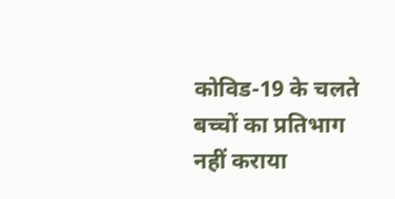कोविड-19 के चलते बच्चों का प्रतिभाग नहीं कराया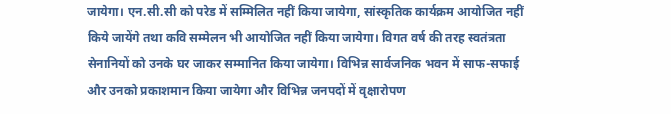जायेगा। एन.सी.सी को परेड में सम्मिलित नहीं किया जायेगा, सांस्कृतिक कार्यक्रम आयोजित नहीं किये जायेंगे तथा कवि सम्मेलन भी आयोजित नहीं किया जायेगा। विगत वर्ष की तरह स्वतंत्रता सेनानियों को उनके घर जाकर सम्मानित किया जायेगा। विभिन्न सार्वजनिक भवन में साफ-सफाई और उनको प्रकाशमान किया जायेगा और विभिन्न जनपदों में वृक्षारोपण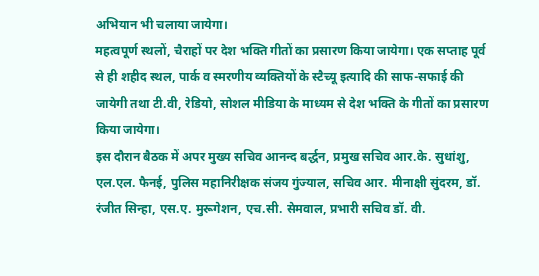अभियान भी चलाया जायेगा।
महत्वपूर्ण स्थलों, चैराहों पर देश भक्ति गीतों का प्रसारण किया जायेगा। एक सप्ताह पूर्व से ही शहीद स्थल, पार्क व स्मरणीय व्यक्तियों के स्टैच्यू इत्यादि की साफ-सफाई की जायेगी तथा टी.वी, रेडियो, सोशल मीडिया के माध्यम से देश भक्ति के गीतों का प्रसारण किया जायेगा।
इस दौरान बैठक में अपर मुख्य सचिव आनन्द बर्द्धन, प्रमुख सचिव आर.के. सुधांशु, एल.एल. फैनई, पुलिस महानिरीक्षक संजय गुंज्याल, सचिव आर. मीनाक्षी सुंदरम, डॉ. रंजीत सिन्हा, एस.ए. मुरूगेशन, एच.सी. सेमवाल, प्रभारी सचिव डॉ. वी.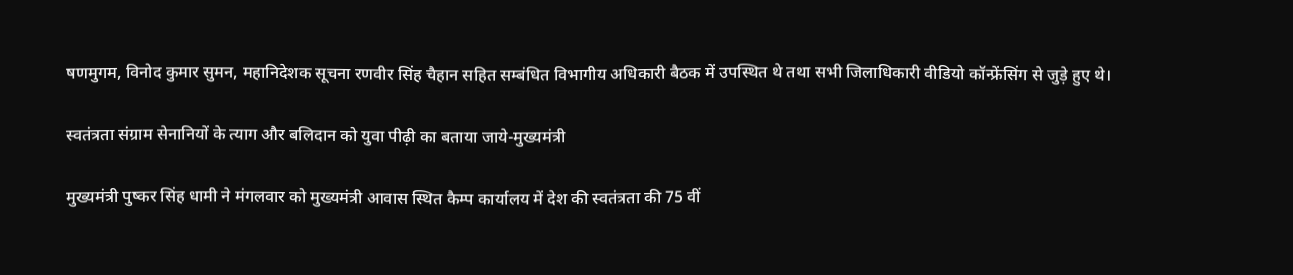षणमुगम, विनोद कुमार सुमन, महानिदेशक सूचना रणवीर सिंह चैहान सहित सम्बंधित विभागीय अधिकारी बैठक में उपस्थित थे तथा सभी जिलाधिकारी वीडियो कॉन्फ्रेंसिंग से जुड़े हुए थे।

स्वतंत्रता संग्राम सेनानियों के त्याग और बलिदान को युवा पीढ़ी का बताया जाये-मुख्यमंत्री

मुख्यमंत्री पुष्कर सिंह धामी ने मंगलवार को मुख्यमंत्री आवास स्थित कैम्प कार्यालय में देश की स्वतंत्रता की 75 वीं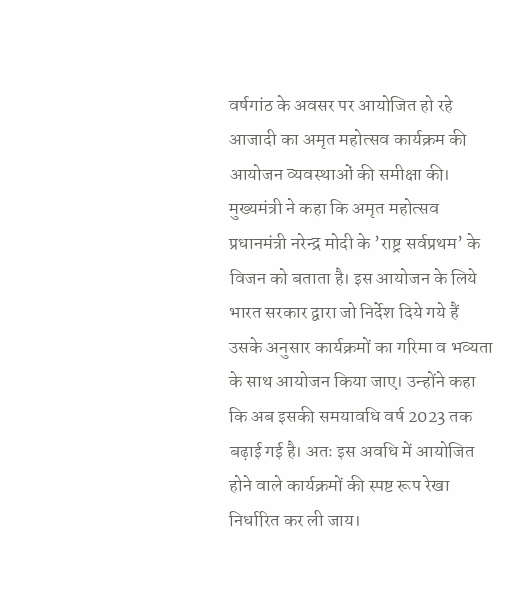वर्षगांठ के अवसर पर आयोजित हो रहे आजादी का अमृत महोत्सव कार्यक्रम की आयोजन व्यवस्थाओं की समीक्षा की। मुख्यमंत्री ने कहा कि अमृत महोत्सव प्रधानमंत्री नरेन्द्र मोदी के ’राष्ट्र सर्वप्रथम’ के विजन को बताता है। इस आयोजन के लिये भारत सरकार द्वारा जो निर्देश दिये गये हैं उसके अनुसार कार्यक्रमों का गरिमा व भव्यता के साथ आयोजन किया जाए। उन्होंने कहा कि अब इसकी समयावधि वर्ष 2023 तक बढ़ाई गई है। अतः इस अवधि में आयोजित होने वाले कार्यक्रमों की स्पष्ट रूप रेखा निर्धारित कर ली जाय।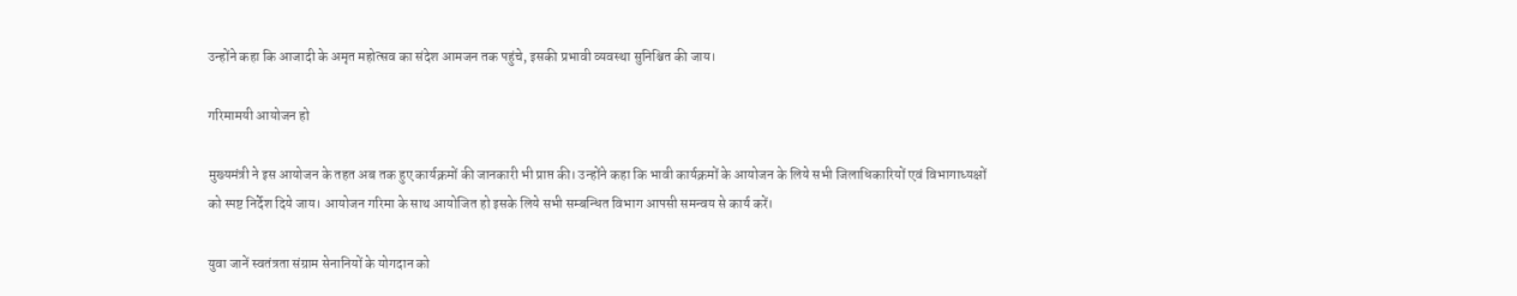उन्होंने कहा कि आजादी के अमृत महोत्सव का संदेश आमजन तक पहुंचे, इसकी प्रभावी व्यवस्था सुनिश्चित की जाय।

गरिमामयी आयोजन हो

मुख्यमंत्री ने इस आयोजन के तहत अब तक हुए कार्यक्रमों की जानकारी भी प्राप्त की। उन्होंने कहा कि भावी कार्यक्रमों के आयोजन के लिये सभी जिलाधिकारियों एवं विभागाध्यक्षों को स्पष्ट निर्देश दिये जाय। आयोजन गरिमा के साथ आयोजित हो इसके लिये सभी सम्बन्धित विभाग आपसी समन्वय से कार्य करें।

युवा जानें स्वतंत्रता संग्राम सेनानियों के योगदान को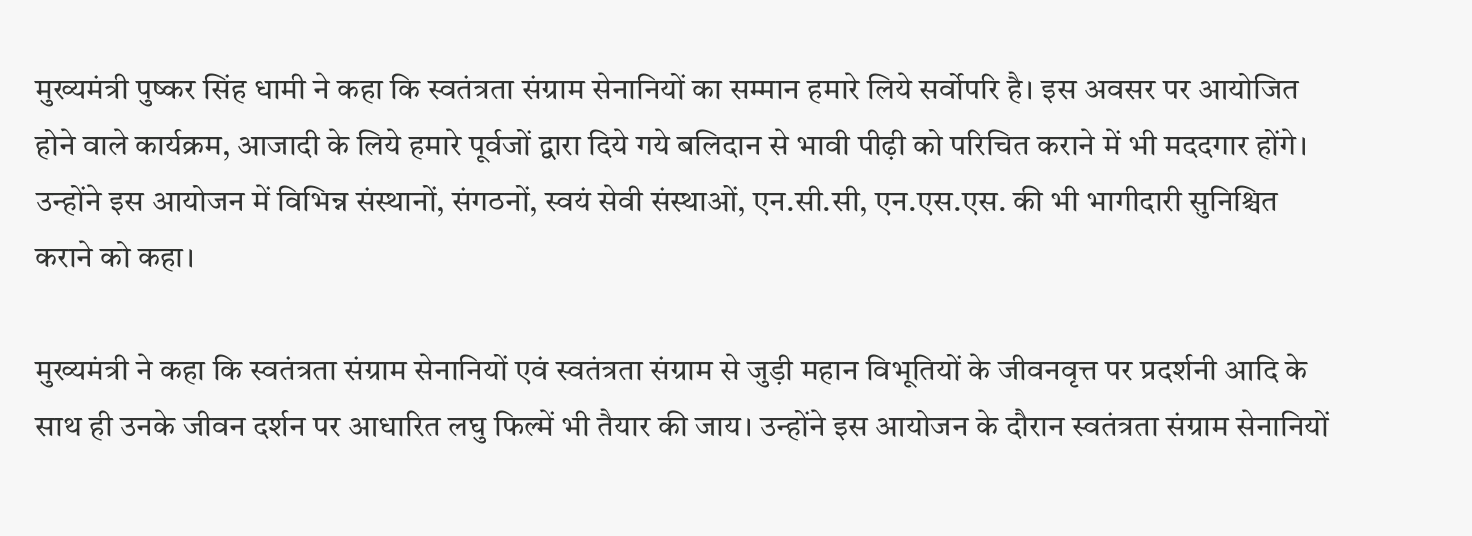मुख्यमंत्री पुष्कर सिंह धामी ने कहा कि स्वतंत्रता संग्राम सेनानियों का सम्मान हमारे लिये सर्वोपरि है। इस अवसर पर आयोजित होने वाले कार्यक्रम, आजादी के लिये हमारे पूर्वजों द्वारा दिये गये बलिदान से भावी पीढ़ी को परिचित कराने में भी मददगार होंगे। उन्होंने इस आयोजन में विभिन्न संस्थानों, संगठनों, स्वयं सेवी संस्थाओं, एन.सी.सी, एन.एस.एस. की भी भागीदारी सुनिश्चित कराने को कहा।

मुख्यमंत्री ने कहा कि स्वतंत्रता संग्राम सेनानियों एवं स्वतंत्रता संग्राम से जुड़ी महान विभूतियों के जीवनवृत्त पर प्रदर्शनी आदि के साथ ही उनके जीवन दर्शन पर आधारित लघु फिल्में भी तैयार की जाय। उन्होंने इस आयोजन के दौरान स्वतंत्रता संग्राम सेनानियों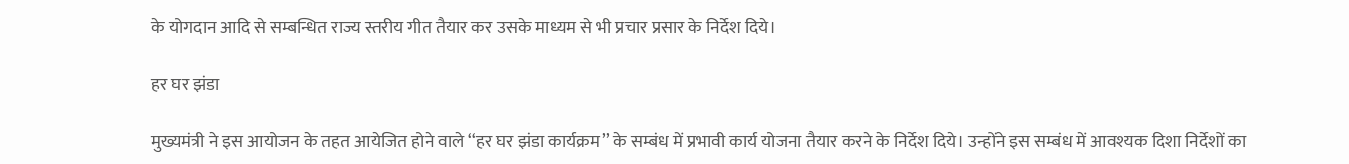के योगदान आदि से सम्बन्धित राज्य स्तरीय गीत तैयार कर उसके माध्यम से भी प्रचार प्रसार के निर्देश दिये।

हर घर झंडा

मुख्यमंत्री ने इस आयोजन के तहत आयेजित होने वाले ‘‘हर घर झंडा कार्यक्रम’’ के सम्बंध में प्रभावी कार्य योजना तैयार करने के निर्देश दिये। उन्होंने इस सम्बंध में आवश्यक दिशा निर्देशों का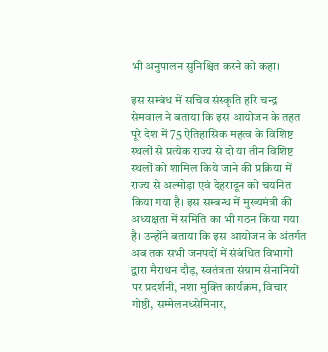भी अनुपालन सुनिश्चित करने को कहा।

इस सम्बंध में सचिव संस्कृति हरि चन्द्र सेमवाल ने बताया कि इस आयोजन के तहत पूरे देश में 75 ऐतिहासिक महत्व के विशिष्ट स्थलों से प्रत्येक राज्य से दो या तीन विशिष्ट स्थलों को शामिल किये जाने की प्रक्रिया में राज्य से अल्मोड़ा एवं देहरादून को चयनित किया गया है। इस सम्बन्ध में मुख्यमंत्री की अध्यक्षता में समिति का भी गठन किया गया है। उन्होंने बताया कि इस आयोजन के अंतर्गत अब तक सभी जनपदों में संबंधित विभागों द्वारा मैराथन दौड़, स्वतंत्रता संग्राम सेनानियों पर प्रदर्शनी, नशा मुक्ति कार्यक्रम, विचार गोष्ठी, सम्मेलनध्सेमिनार,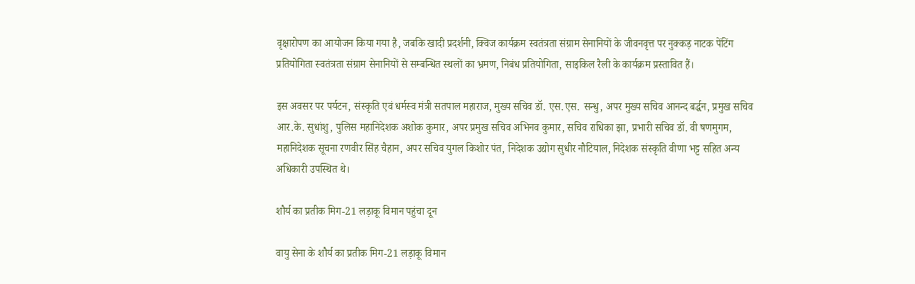वृक्षारोपण का आयोजन किया गया है, जबकि खादी प्रदर्शनी, क्विज कार्यक्रम स्वतंत्रता संग्राम सेनानियों के जीवनवृत्त पर नुक्कड़ नाटक पेंटिंग प्रतियोगिता स्वतंत्रता संग्राम सेनानियों से सम्बन्धित स्थलों का भ्रमण, निबंध प्रतियोगिता, साइकिल रैली के कार्यक्रम प्रस्तावित हैं।

इस अवसर पर पर्यटन, संस्कृति एवं धर्मस्व मंत्री सतपाल महाराज, मुख्य सचिव डॉ. एस.एस. सन्धु, अपर मुख्य सचिव आनन्द बर्द्धन, प्रमुख सचिव आर.के. सुधांशु, पुलिस महानिदेशक अशोक कुमार, अपर प्रमुख सचिव अभिनव कुमार, सचिव राधिका झा, प्रभारी सचिव डॉ. वी षणमुगम, महानिदेशक सूचना रणवीर सिंह चैहान, अपर सचिव युगल किशोर पंत, निदेशक उद्योग सुधीर नौटियाल, निदेशक संस्कृति वीणा भट्ट सहित अन्य अधिकारी उपस्थित थे।

शौर्य का प्रतीक मिग-21 लड़ाकू विमान पहुंचा दून

वायु सेना के शौर्य का प्रतीक मिग-21 लड़ाकू विमान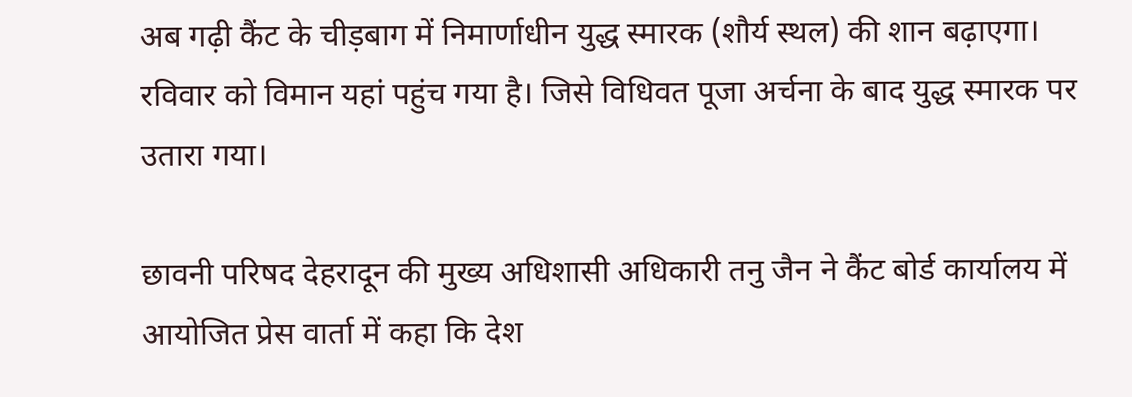अब गढ़ी कैंट के चीड़बाग में निमार्णाधीन युद्ध स्मारक (शौर्य स्थल) की शान बढ़ाएगा। रविवार को विमान यहां पहुंच गया है। जिसे विधिवत पूजा अर्चना के बाद युद्ध स्मारक पर उतारा गया।

छावनी परिषद देहरादून की मुख्य अधिशासी अधिकारी तनु जैन ने कैंट बोर्ड कार्यालय में आयोजित प्रेस वार्ता में कहा कि देश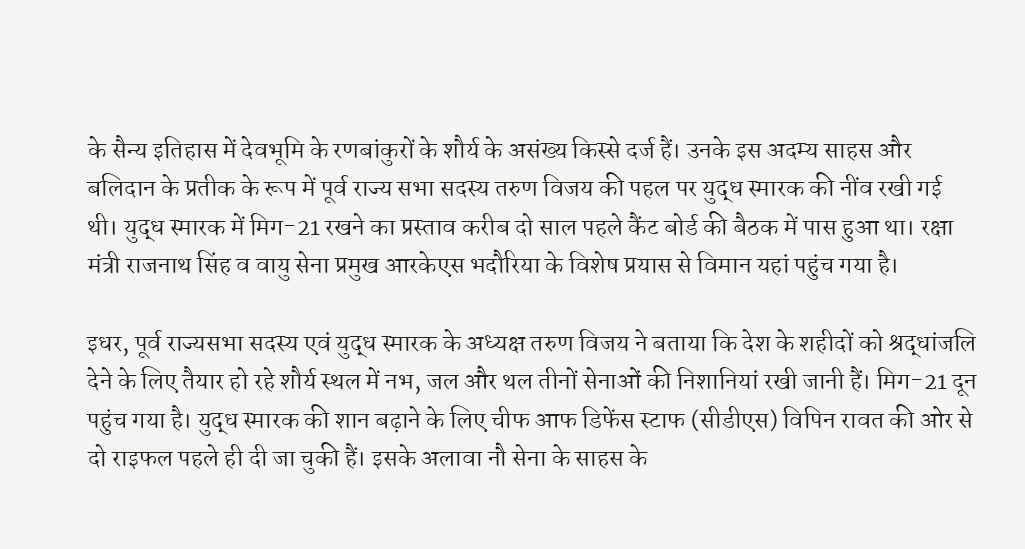के सैन्य इतिहास में देवभूमि के रणबांकुरों के शौर्य के असंख्य किस्से दर्ज हैं। उनके इस अदम्य साहस और बलिदान के प्रतीक के रूप में पूर्व राज्य सभा सदस्य तरुण विजय की पहल पर युद्ध स्मारक की नींव रखी गई थी। युद्ध स्मारक में मिग-21 रखने का प्रस्ताव करीब दो साल पहले कैंट बोर्ड की बैठक में पास हुआ था। रक्षा मंत्री राजनाथ सिंह व वायु सेना प्रमुख आरकेएस भदौरिया के विशेष प्रयास से विमान यहां पहुंच गया है।

इधर, पूर्व राज्यसभा सदस्य एवं युद्ध स्मारक के अध्यक्ष तरुण विजय ने बताया कि देश के शहीदों को श्रद्धांजलि देने के लिए तैयार हो रहे शौर्य स्थल में नभ, जल और थल तीनों सेनाओं की निशानियां रखी जानी हैं। मिग-21 दून पहुंच गया है। युद्ध स्मारक की शान बढ़ाने के लिए चीफ आफ डिफेंस स्टाफ (सीडीएस) विपिन रावत की ओर से दो राइफल पहले ही दी जा चुकी हैं। इसके अलावा नौ सेना के साहस के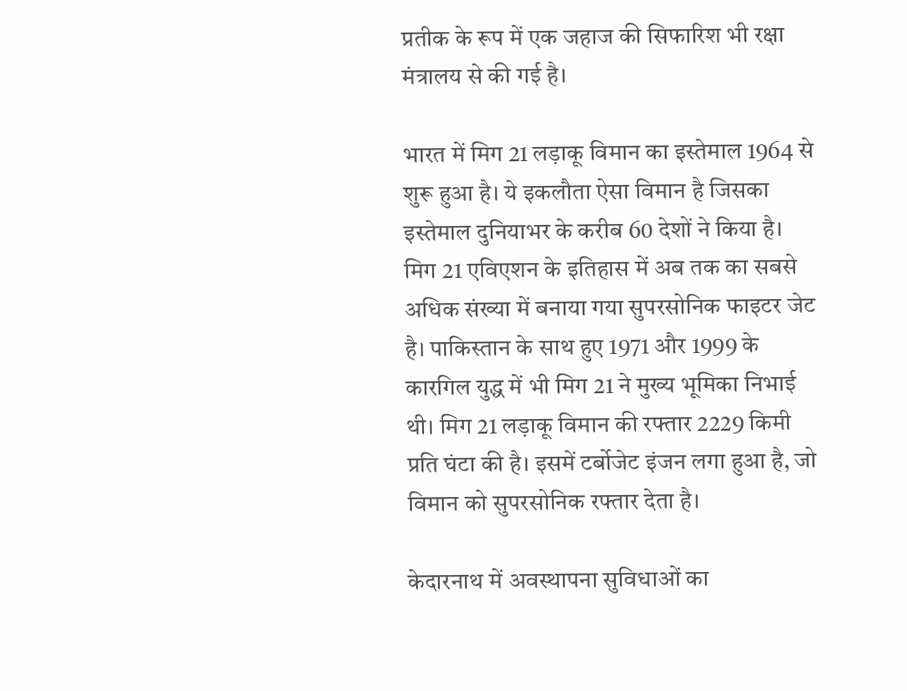प्रतीक के रूप में एक जहाज की सिफारिश भी रक्षा मंत्रालय से की गई है।

भारत में मिग 21 लड़ाकू विमान का इस्तेमाल 1964 से शुरू हुआ है। ये इकलौता ऐसा विमान है जिसका इस्तेमाल दुनियाभर के करीब 60 देशों ने किया है। मिग 21 एविएशन के इतिहास में अब तक का सबसे अधिक संख्या में बनाया गया सुपरसोनिक फाइटर जेट है। पाकिस्तान के साथ हुए 1971 और 1999 के कारगिल युद्ध में भी मिग 21 ने मुख्य भूमिका निभाई थी। मिग 21 लड़ाकू विमान की रफ्तार 2229 किमी प्रति घंटा की है। इसमें टर्बोजेट इंजन लगा हुआ है, जो विमान को सुपरसोनिक रफ्तार देता है।

केदारनाथ में अवस्थापना सुविधाओं का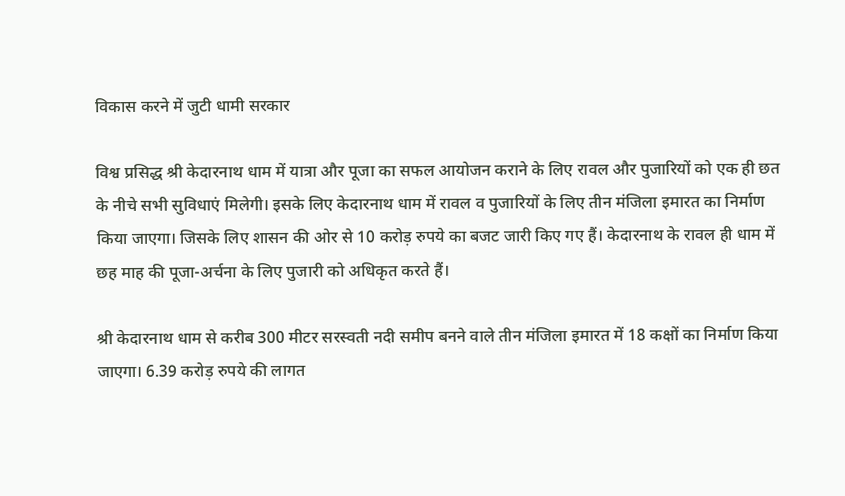विकास करने में जुटी धामी सरकार

विश्व प्रसिद्ध श्री केदारनाथ धाम में यात्रा और पूजा का सफल आयोजन कराने के लिए रावल और पुजारियों को एक ही छत के नीचे सभी सुविधाएं मिलेगी। इसके लिए केदारनाथ धाम में रावल व पुजारियों के लिए तीन मंजिला इमारत का निर्माण किया जाएगा। जिसके लिए शासन की ओर से 10 करोड़ रुपये का बजट जारी किए गए हैं। केदारनाथ के रावल ही धाम में छह माह की पूजा-अर्चना के लिए पुजारी को अधिकृत करते हैं।

श्री केदारनाथ धाम से करीब 300 मीटर सरस्वती नदी समीप बनने वाले तीन मंजिला इमारत में 18 कक्षों का निर्माण किया जाएगा। 6.39 करोड़ रुपये की लागत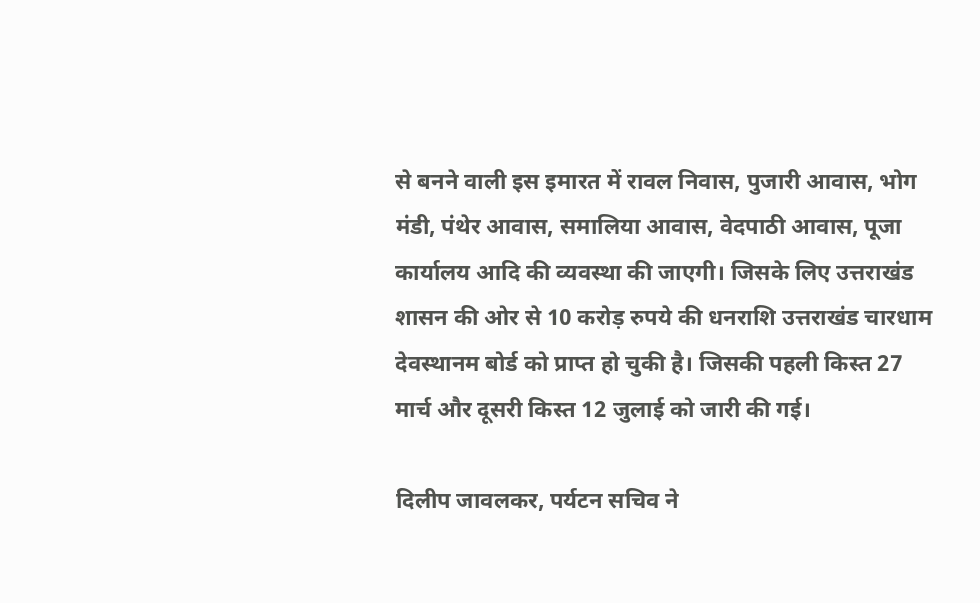से बनने वाली इस इमारत में रावल निवास, पुजारी आवास, भोग मंडी, पंथेर आवास, समालिया आवास, वेदपाठी आवास, पूजा कार्यालय आदि की व्यवस्था की जाएगी। जिसके लिए उत्तराखंड शासन की ओर से 10 करोड़ रुपये की धनराशि उत्तराखंड चारधाम देवस्थानम बोर्ड को प्राप्त हो चुकी है। जिसकी पहली किस्त 27 मार्च और दूसरी किस्त 12 जुलाई को जारी की गई।

दिलीप जावलकर, पर्यटन सचिव ने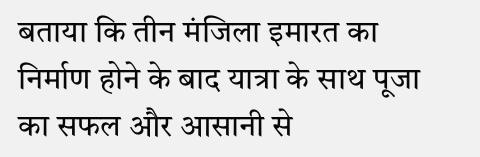बताया कि तीन मंजिला इमारत का निर्माण होने के बाद यात्रा के साथ पूजा का सफल और आसानी से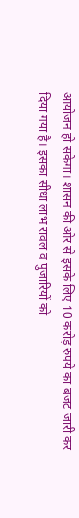आयोजन हो सकेगा। शासन की ओर से इसके लिए 10 करोड़ रुपये का बजट जारी कर दिया गया है। इसका सीधा लाभ रावल व पुजारियों को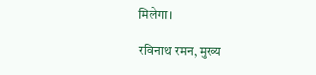मिलेगा।

रविनाथ रमन, मुख्य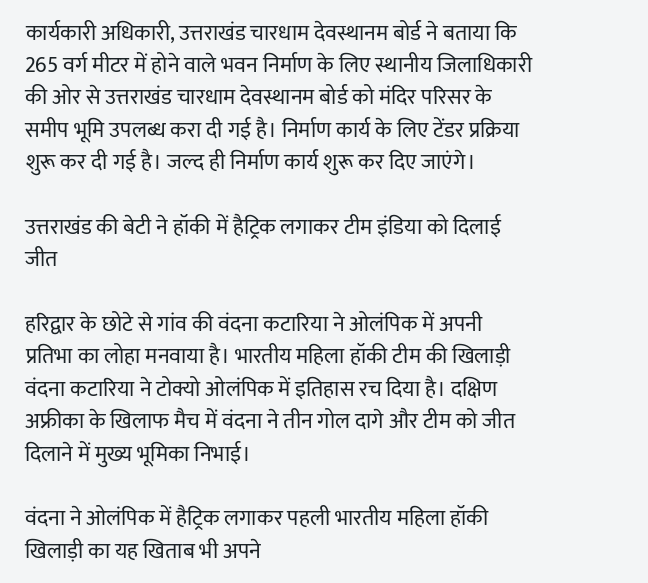कार्यकारी अधिकारी, उत्तराखंड चारधाम देवस्थानम बोर्ड ने बताया कि 265 वर्ग मीटर में होने वाले भवन निर्माण के लिए स्थानीय जिलाधिकारी की ओर से उत्तराखंड चारधाम देवस्थानम बोर्ड को मंदिर परिसर के समीप भूमि उपलब्ध करा दी गई है। निर्माण कार्य के लिए टेंडर प्रक्रिया शुरू कर दी गई है। जल्द ही निर्माण कार्य शुरू कर दिए जाएंगे।

उत्तराखंड की बेटी ने हॉकी में हैट्रिक लगाकर टीम इंडिया को दिलाई जीत

हरिद्वार के छोटे से गांव की वंदना कटारिया ने ओलंपिक में अपनी प्रतिभा का लोहा मनवाया है। भारतीय महिला हॉकी टीम की खिलाड़ी वंदना कटारिया ने टोक्यो ओलंपिक में इतिहास रच दिया है। दक्षिण अफ्रीका के खिलाफ मैच में वंदना ने तीन गोल दागे और टीम को जीत दिलाने में मुख्य भूमिका निभाई।

वंदना ने ओलंपिक में हैट्रिक लगाकर पहली भारतीय महिला हॉकी खिलाड़ी का यह खिताब भी अपने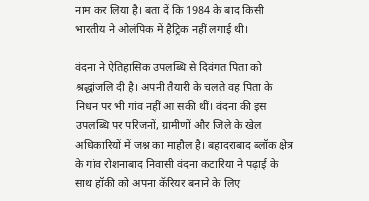नाम कर लिया है। बता दें कि 1984 के बाद किसी भारतीय ने ओलंपिक में हैट्रिक नहीं लगाई थी।

वंदना ने ऐतिहासिक उपलब्धि से दिवंगत पिता को श्रद्धांजलि दी है। अपनी तैयारी के चलते वह पिता के निधन पर भी गांव नहीं आ सकी थीं। वंदना की इस उपलब्धि पर परिजनों, ग्रामीणों और जिले के खेल अधिकारियों में जश्न का माहौल है। बहादराबाद ब्लॉक क्षेत्र के गांव रोशनाबाद निवासी वंदना कटारिया ने पढ़ाई के साथ हॉकी को अपना कॅरियर बनाने के लिए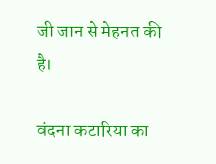जी जान से मेहनत की है।

वंदना कटारिया का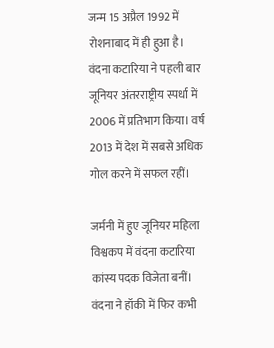जन्म 15 अप्रैल 1992 में रोशनाबाद में ही हुआ है। वंदना कटारिया ने पहली बार जूनियर अंतरराष्ट्रीय स्पर्धा में 2006 में प्रतिभाग किया। वर्ष 2013 में देश में सबसे अधिक गोल करने में सफल रहीं।

जर्मनी में हुए जूनियर महिला विश्वकप में वंदना कटारिया कांस्य पदक विजेता बनीं। वंदना ने हॉकी में फिर कभी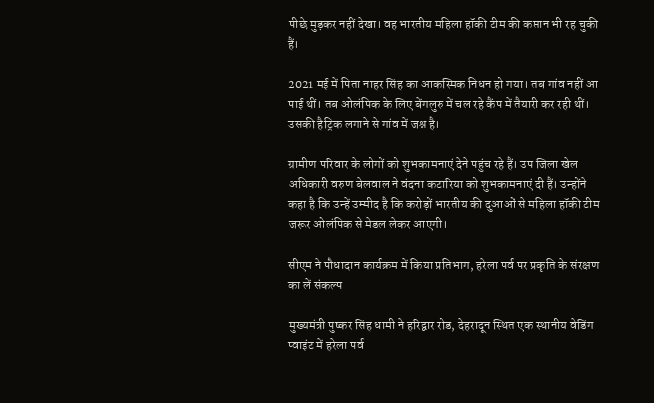पीछे मुड़कर नहीं देखा। वह भारतीय महिला हॉकी टीम की कप्तान भी रह चुकी हैं।

2021 मई में पिता नाहर सिंह का आकस्मिक निधन हो गया। तब गांव नहीं आ पाई थीं। तब ओलंपिक के लिए बेंगलुरु में चल रहे कैंप में तैयारी कर रही थीं। उसकी हैट्रिक लगाने से गांव में जश्न है।

ग्रामीण परिवार के लोगों को शुभकामनाएं देने पहुंच रहे हैं। उप जिला खेल अधिकारी वरुण बेलवाल ने वंदना कटारिया को शुभकामनाएं दी हैं। उन्होंने कहा है कि उन्हें उम्मीद है कि करोड़ों भारतीय की दुआओं से महिला हॉकी टीम जरूर ओलंपिक से मेडल लेकर आएगी।

सीएम ने पौधादान कार्यक्रम में किया प्रतिभाग, हरेला पर्व पर प्रकृति के संरक्षण का लें संकल्प

मुख्यमंत्री पुष्कर सिंह धामी ने हरिद्वार रोड, देहरादून स्थित एक स्थानीय वेडिंग प्वाइंट में हरेला पर्व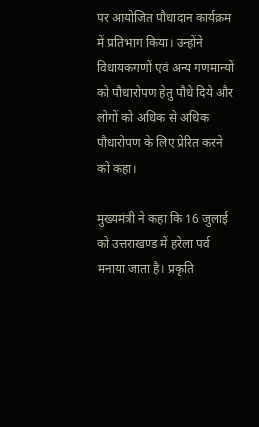पर आयोजित पौधादान कार्यक्रम में प्रतिभाग किया। उन्होंने विधायकगणों एवं अन्य गणमान्यों को पौधारोपण हेतु पौधे दिये और लोगों को अधिक से अधिक पौधारोपण के लिए प्रेरित करने को कहा।

मुख्यमंत्री ने कहा कि 16 जुलाई को उत्तराखण्ड में हरेला पर्व मनाया जाता है। प्रकृति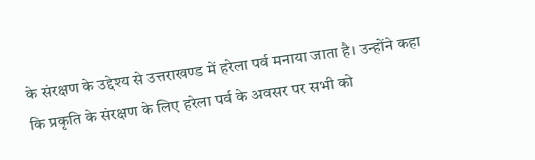के संरक्षण के उद्देश्य से उत्तराखण्ड में हरेला पर्व मनाया जाता है। उन्होंने कहा कि प्रकृति के संरक्षण के लिए हरेला पर्व के अवसर पर सभी को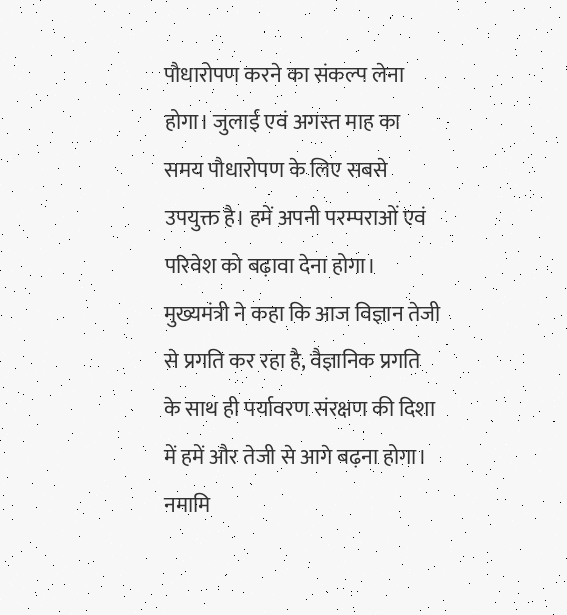पौधारोपण करने का संकल्प लेना होगा। जुलाई एवं अगस्त माह का समय पौधारोपण के लिए सबसे उपयुक्त है। हमें अपनी परम्पराओं एवं परिवेश को बढ़ावा देना होगा। मुख्यमंत्री ने कहा कि आज विज्ञान तेजी से प्रगति कर रहा है, वैज्ञानिक प्रगति के साथ ही पर्यावरण संरक्षण की दिशा में हमें और तेजी से आगे बढ़ना होगा। नमामि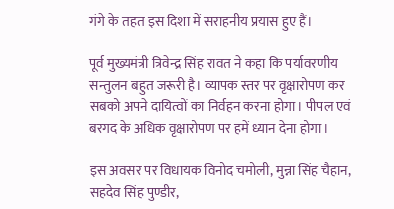गंगे के तहत इस दिशा में सराहनीय प्रयास हुए हैं।

पूर्व मुख्यमंत्री त्रिवेन्द्र सिंह रावत ने कहा कि पर्यावरणीय सन्तुलन बहुत जरूरी है। व्यापक स्तर पर वृक्षारोपण कर सबको अपने दायित्वों का निर्वहन करना होगा। पीपल एवं बरगद के अधिक वृक्षारोपण पर हमें ध्यान देना होगा।

इस अवसर पर विधायक विनोद चमोली, मुन्ना सिंह चैहान, सहदेव सिंह पुण्डीर,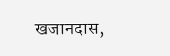खजानदास,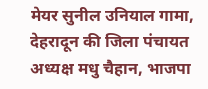मेयर सुनील उनियाल गामा, देहरादून की जिला पंचायत अध्यक्ष मधु चैहान, भाजपा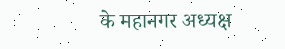के महानगर अध्यक्ष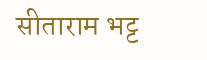सीताराम भट्ट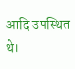आदि उपस्थित थे।